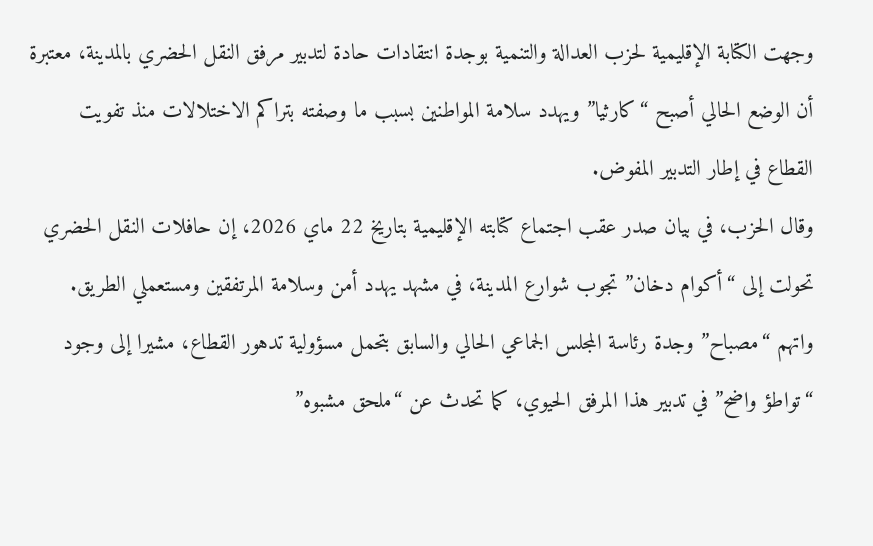وجهت الكتابة الإقليمية لحزب العدالة والتنمية بوجدة انتقادات حادة لتدبير مرفق النقل الحضري بالمدينة، معتبرة أن الوضع الحالي أصبح “كارثيا” ويهدد سلامة المواطنين بسبب ما وصفته بتراكم الاختلالات منذ تفويت القطاع في إطار التدبير المفوض.
وقال الحزب، في بيان صدر عقب اجتماع كتابته الإقليمية بتاريخ 22 ماي 2026، إن حافلات النقل الحضري تحولت إلى “أكوام دخان” تجوب شوارع المدينة، في مشهد يهدد أمن وسلامة المرتفقين ومستعملي الطريق.
واتهم “مصباح” وجدة رئاسة المجلس الجماعي الحالي والسابق بتحمل مسؤولية تدهور القطاع، مشيرا إلى وجود “تواطؤ واضح” في تدبير هذا المرفق الحيوي، كما تحدث عن “ملحق مشبوه”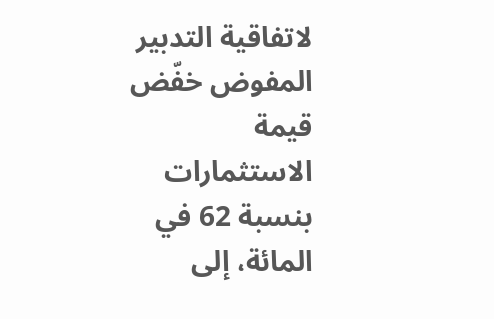لاتفاقية التدبير المفوض خفّض قيمة الاستثمارات بنسبة 62 في المائة، إلى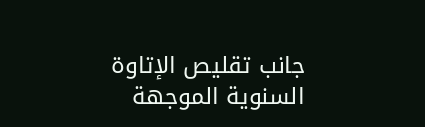جانب تقليص الإتاوة السنوية الموجهة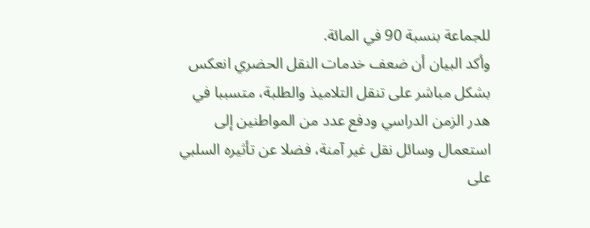للجماعة بنسبة 90 في المائة.
وأكد البيان أن ضعف خدمات النقل الحضري انعكس بشكل مباشر على تنقل التلاميذ والطلبة، متسببا في هدر الزمن الدراسي ودفع عدد من المواطنين إلى استعمال وسائل نقل غير آمنة، فضلا عن تأثيره السلبي على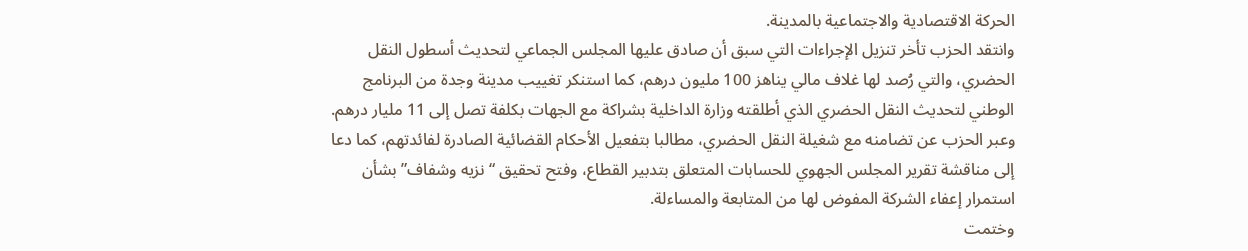الحركة الاقتصادية والاجتماعية بالمدينة.
وانتقد الحزب تأخر تنزيل الإجراءات التي سبق أن صادق عليها المجلس الجماعي لتحديث أسطول النقل الحضري، والتي رُصد لها غلاف مالي يناهز 100 مليون درهم، كما استنكر تغييب مدينة وجدة من البرنامج الوطني لتحديث النقل الحضري الذي أطلقته وزارة الداخلية بشراكة مع الجهات بكلفة تصل إلى 11 مليار درهم.
وعبر الحزب عن تضامنه مع شغيلة النقل الحضري، مطالبا بتفعيل الأحكام القضائية الصادرة لفائدتهم، كما دعا إلى مناقشة تقرير المجلس الجهوي للحسابات المتعلق بتدبير القطاع، وفتح تحقيق “نزيه وشفاف” بشأن استمرار إعفاء الشركة المفوض لها من المتابعة والمساءلة.
وختمت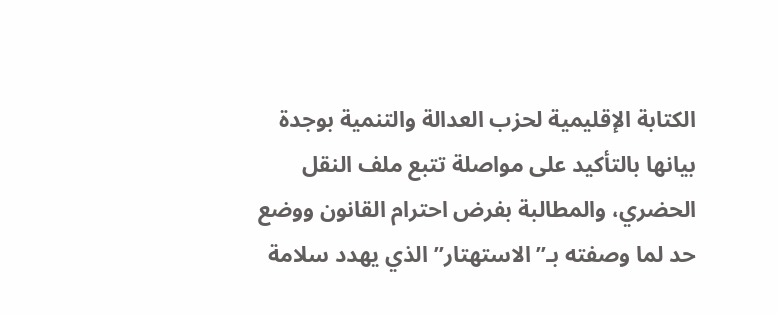الكتابة الإقليمية لحزب العدالة والتنمية بوجدة بيانها بالتأكيد على مواصلة تتبع ملف النقل الحضري، والمطالبة بفرض احترام القانون ووضع حد لما وصفته بـ”الاستهتار” الذي يهدد سلامة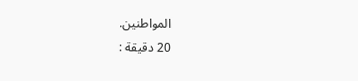المواطنين.
20 دقيقة :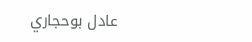عادل بوحجاري